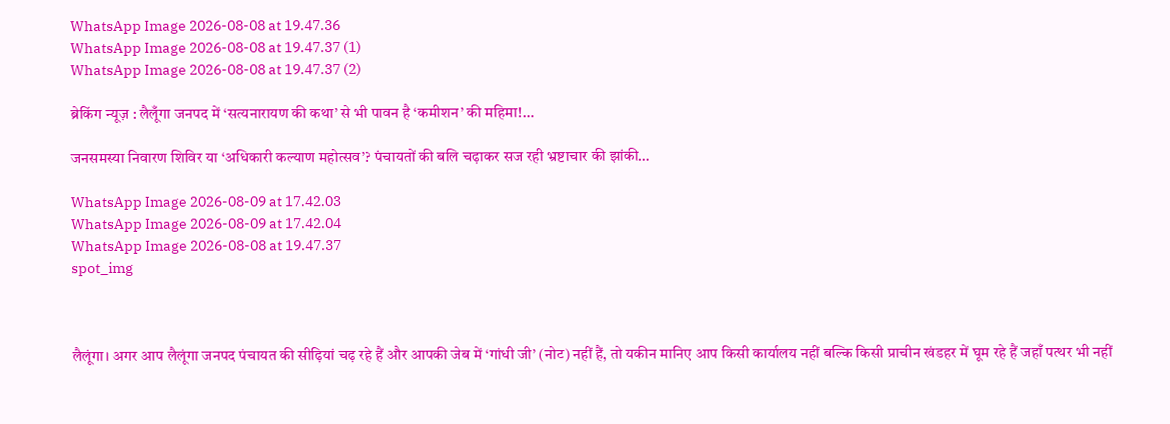WhatsApp Image 2026-08-08 at 19.47.36
WhatsApp Image 2026-08-08 at 19.47.37 (1)
WhatsApp Image 2026-08-08 at 19.47.37 (2)

ब्रेकिंग न्यूज़ : लैलूँगा जनपद में ‘सत्यनारायण की कथा’ से भी पावन है ‘कमीशन’ की महिमा!…

जनसमस्या निवारण शिविर या ‘अधिकारी कल्याण महोत्सव’? पंचायतों की बलि चढ़ाकर सज रही भ्रष्टाचार की झांकी…

WhatsApp Image 2026-08-09 at 17.42.03
WhatsApp Image 2026-08-09 at 17.42.04
WhatsApp Image 2026-08-08 at 19.47.37
spot_img



लैलूंगा। अगर आप लैलूंगा जनपद पंचायत की सीढ़ियां चढ़ रहे हैं और आपकी जेब में ‘गांधी जी’ (नोट) नहीं हैं, तो यकीन मानिए आप किसी कार्यालय नहीं बल्कि किसी प्राचीन खंडहर में घूम रहे हैं जहाँ पत्थर भी नहीं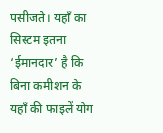पसीजते। यहाँ का सिस्टम इतना ‘ईमानदार’ है कि बिना कमीशन के यहाँ की फाइलें योग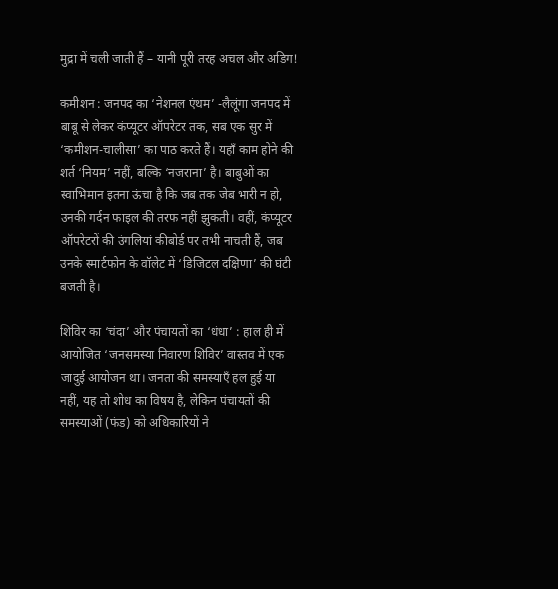मुद्रा में चली जाती हैं – यानी पूरी तरह अचल और अडिग!

कमीशन : जनपद का ‘नेशनल एंथम’ -लैलूंगा जनपद में बाबू से लेकर कंप्यूटर ऑपरेटर तक, सब एक सुर में ‘कमीशन-चालीसा’ का पाठ करते हैं। यहाँ काम होने की शर्त ‘नियम’ नहीं, बल्कि ‘नजराना’ है। बाबुओं का स्वाभिमान इतना ऊंचा है कि जब तक जेब भारी न हो, उनकी गर्दन फाइल की तरफ नहीं झुकती। वहीं, कंप्यूटर ऑपरेटरों की उंगलियां कीबोर्ड पर तभी नाचती हैं, जब उनके स्मार्टफोन के वॉलेट में ‘डिजिटल दक्षिणा’ की घंटी बजती है।

शिविर का ‘चंदा’ और पंचायतों का ‘धंधा’ : हाल ही में आयोजित ‘जनसमस्या निवारण शिविर’ वास्तव में एक जादुई आयोजन था। जनता की समस्याएँ हल हुई या नहीं, यह तो शोध का विषय है, लेकिन पंचायतों की समस्याओं (फंड) को अधिकारियों ने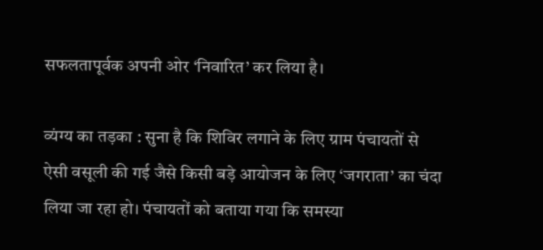सफलतापूर्वक अपनी ओर ‘निवारित’ कर लिया है।

व्यंग्य का तड़का : सुना है कि शिविर लगाने के लिए ग्राम पंचायतों से ऐसी वसूली की गई जैसे किसी बड़े आयोजन के लिए ‘जगराता’ का चंदा लिया जा रहा हो। पंचायतों को बताया गया कि समस्या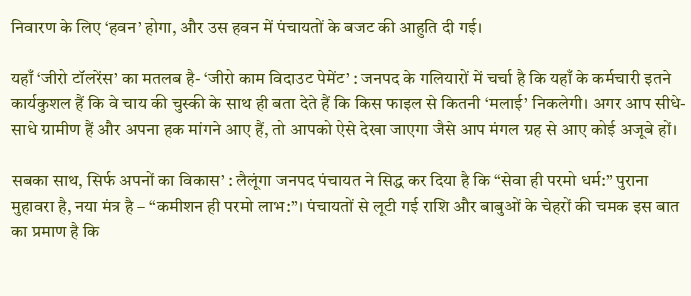निवारण के लिए ‘हवन’ होगा, और उस हवन में पंचायतों के बजट की आहुति दी गई।

यहाँ ‘जीरो टॉलरेंस’ का मतलब है- ‘जीरो काम विदाउट पेमेंट’ : जनपद के गलियारों में चर्चा है कि यहाँ के कर्मचारी इतने कार्यकुशल हैं कि वे चाय की चुस्की के साथ ही बता देते हैं कि किस फाइल से कितनी ‘मलाई’ निकलेगी। अगर आप सीधे-साधे ग्रामीण हैं और अपना हक मांगने आए हैं, तो आपको ऐसे देखा जाएगा जैसे आप मंगल ग्रह से आए कोई अजूबे हों।

सबका साथ, सिर्फ अपनों का विकास’ : लैलूंगा जनपद पंचायत ने सिद्ध कर दिया है कि “सेवा ही परमो धर्म:” पुराना मुहावरा है, नया मंत्र है – “कमीशन ही परमो लाभ:”। पंचायतों से लूटी गई राशि और बाबुओं के चेहरों की चमक इस बात का प्रमाण है कि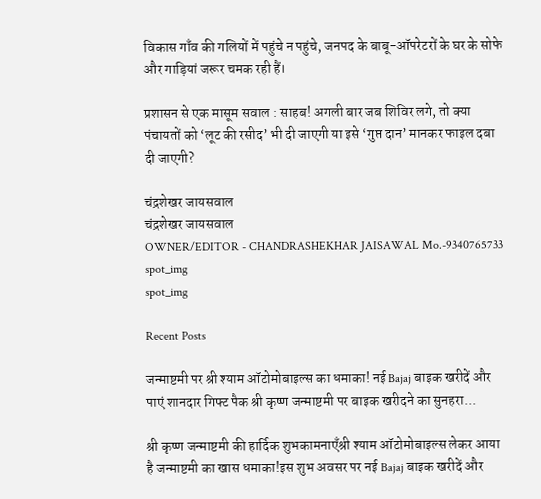विकास गाँव की गलियों में पहुंचे न पहुंचे, जनपद के बाबू-ऑपरेटरों के घर के सोफे और गाड़ियां जरूर चमक रही हैं।

प्रशासन से एक मासूम सवाल : साहब! अगली बार जब शिविर लगे, तो क्या पंचायतों को ‘लूट की रसीद’ भी दी जाएगी या इसे ‘गुप्त दान’ मानकर फाइल दबा दी जाएगी?

चंद्रशेखर जायसवाल
चंद्रशेखर जायसवाल
OWNER/EDITOR - CHANDRASHEKHAR JAISAWAL Mo.-9340765733
spot_img
spot_img

Recent Posts

जन्माष्टमी पर श्री श्याम ऑटोमोबाइल्स का धमाका! नई Bajaj बाइक खरीदें और पाएं शानदार गिफ्ट पैक श्री कृष्ण जन्माष्टमी पर बाइक खरीदने का सुनहरा...

श्री कृष्ण जन्माष्टमी की हार्दिक शुभकामनाएँश्री श्याम ऑटोमोबाइल्स लेकर आया है जन्माष्टमी का खास धमाका!इस शुभ अवसर पर नई Bajaj बाइक खरीदें और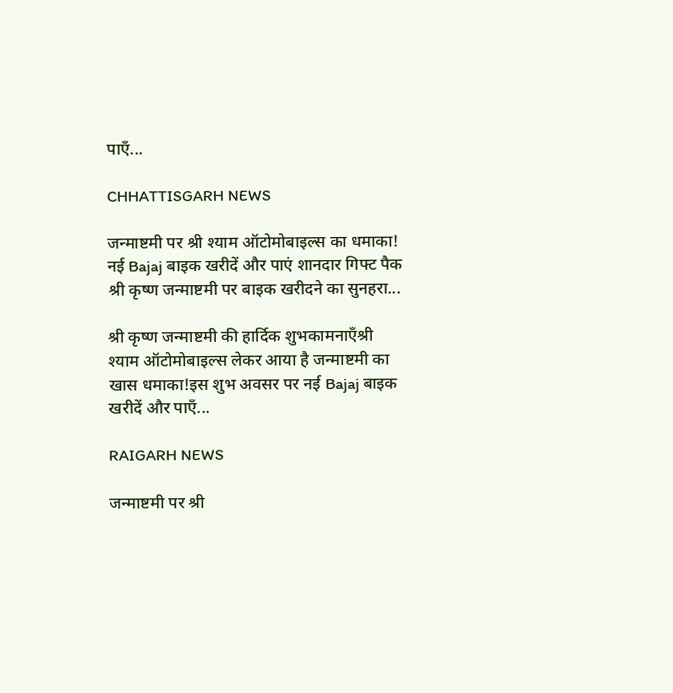पाएँ...

CHHATTISGARH NEWS

जन्माष्टमी पर श्री श्याम ऑटोमोबाइल्स का धमाका! नई Bajaj बाइक खरीदें और पाएं शानदार गिफ्ट पैक श्री कृष्ण जन्माष्टमी पर बाइक खरीदने का सुनहरा...

श्री कृष्ण जन्माष्टमी की हार्दिक शुभकामनाएँश्री श्याम ऑटोमोबाइल्स लेकर आया है जन्माष्टमी का खास धमाका!इस शुभ अवसर पर नई Bajaj बाइक खरीदें और पाएँ...

RAIGARH NEWS

जन्माष्टमी पर श्री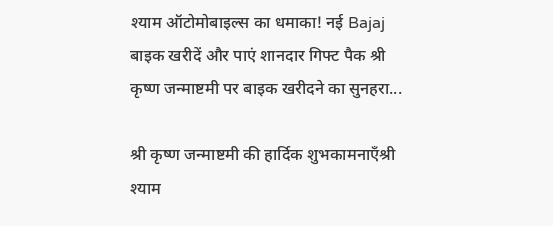श्याम ऑटोमोबाइल्स का धमाका! नई Bajaj बाइक खरीदें और पाएं शानदार गिफ्ट पैक श्री कृष्ण जन्माष्टमी पर बाइक खरीदने का सुनहरा...

श्री कृष्ण जन्माष्टमी की हार्दिक शुभकामनाएँश्री श्याम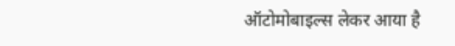ऑटोमोबाइल्स लेकर आया है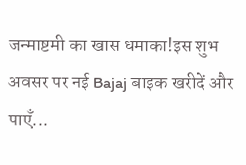जन्माष्टमी का खास धमाका!इस शुभ अवसर पर नई Bajaj बाइक खरीदें और पाएँ...